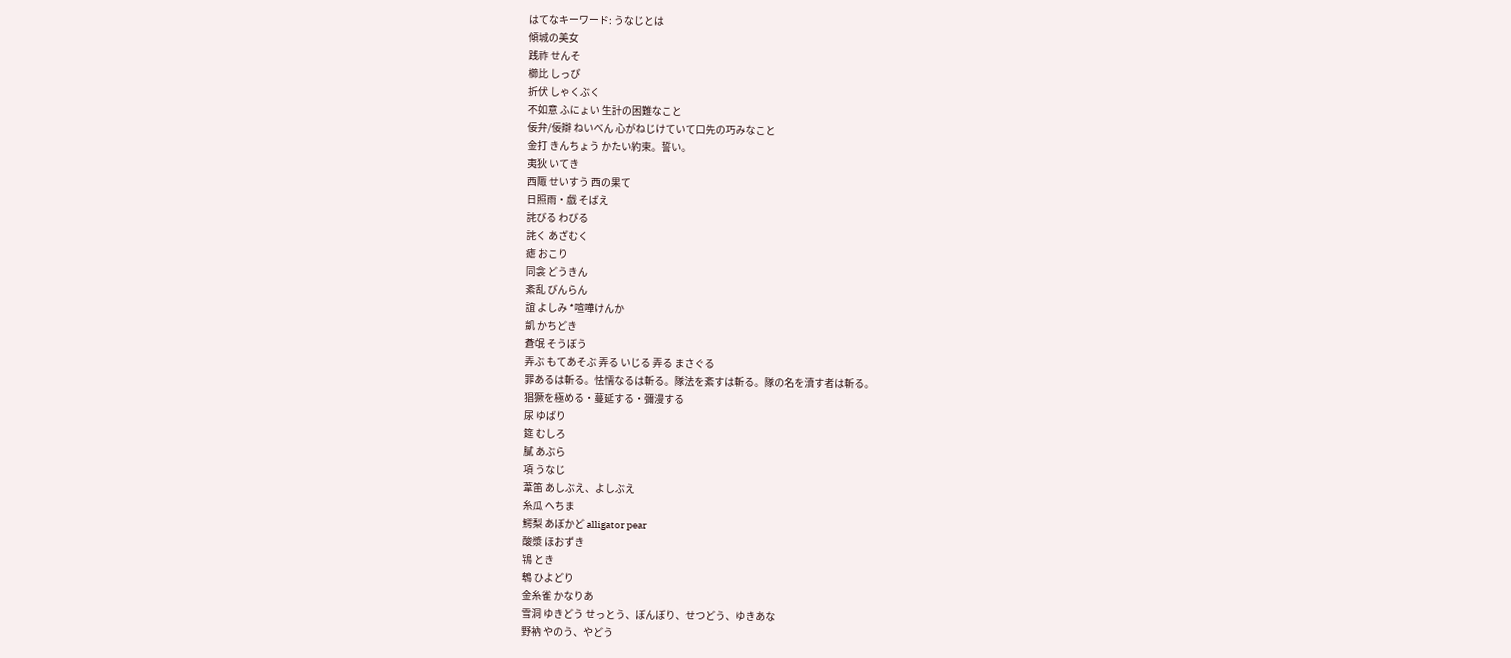はてなキーワード: うなじとは
傾城の美女
践祚 せんそ
櫛比 しっぴ
折伏 しゃくぶく
不如意 ふにょい 生計の困難なこと
佞弁/佞辯 ねいべん 心がねじけていて口先の巧みなこと
金打 きんちょう かたい約束。誓い。
夷狄 いてき
西陬 せいすう 西の果て
日照雨・戯 そばえ
詫びる わびる
詫く あざむく
瘧 おこり
同衾 どうきん
紊乱 びんらん
誼 よしみ *喧嘩けんか
凱 かちどき
蒼氓 そうぼう
弄ぶ もてあそぶ 弄る いじる 弄る まさぐる
罪あるは斬る。怯懦なるは斬る。隊法を紊すは斬る。隊の名を瀆す者は斬る。
猖獗を極める・蔓延する・彌漫する
尿 ゆばり
筵 むしろ
膩 あぶら
項 うなじ
葦笛 あしぶえ、よしぶえ
糸瓜 へちま
鰐梨 あぼかど alligator pear
酸漿 ほおずき
鴇 とき
鵯 ひよどり
金糸雀 かなりあ
雪洞 ゆきどう せっとう、ぼんぼり、せつどう、ゆきあな
野衲 やのう、やどう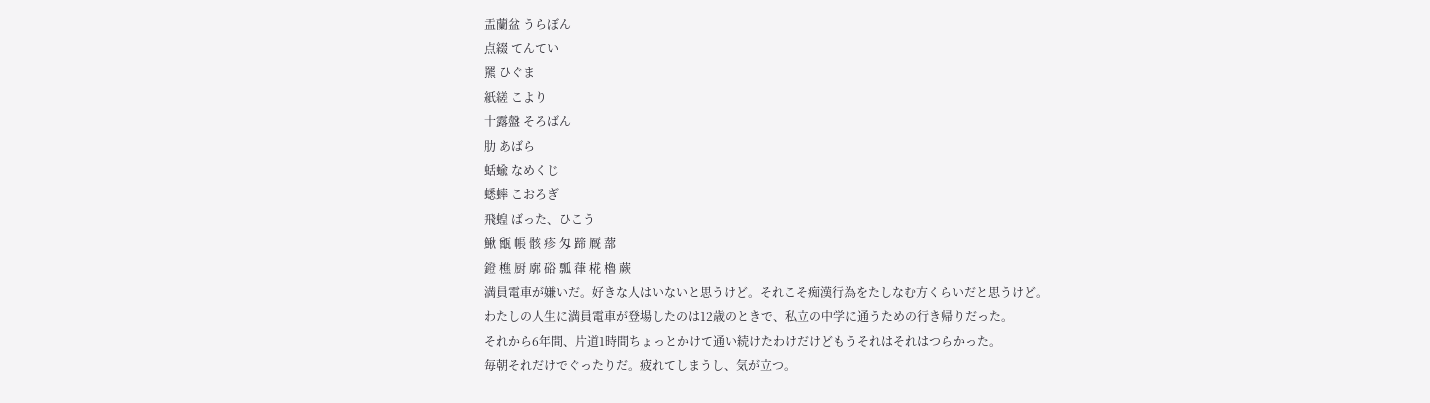盂蘭盆 うらぼん
点綴 てんてい
羆 ひぐま
紙縒 こより
十露盤 そろばん
肋 あばら
蛞蝓 なめくじ
蟋蟀 こおろぎ
飛蝗 ばった、ひこう
鰍 甑 帳 骸 疹 匁 蹄 厩 蔀
鐙 樵 厨 廓 硲 瓢 葎 椛 櫓 蕨
満員電車が嫌いだ。好きな人はいないと思うけど。それこそ痴漢行為をたしなむ方くらいだと思うけど。
わたしの人生に満員電車が登場したのは12歳のときで、私立の中学に通うための行き帰りだった。
それから6年間、片道1時間ちょっとかけて通い続けたわけだけどもうそれはそれはつらかった。
毎朝それだけでぐったりだ。疲れてしまうし、気が立つ。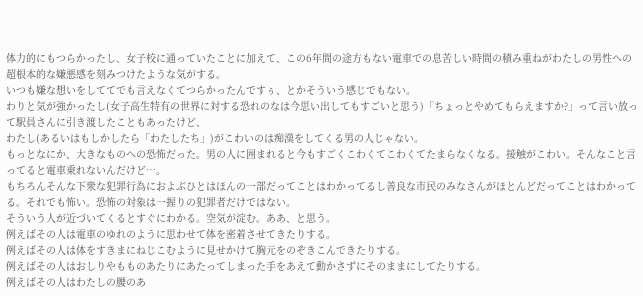体力的にもつらかったし、女子校に通っていたことに加えて、この6年間の途方もない電車での息苦しい時間の積み重ねがわたしの男性への超根本的な嫌悪感を刻みつけたような気がする。
いつも嫌な想いをしててでも言えなくてつらかったんですぅ、とかそういう感じでもない。
わりと気が強かったし(女子高生特有の世界に対する恐れのなは今思い出してもすごいと思う)「ちょっとやめてもらえますか?」って言い放って駅員さんに引き渡したこともあったけど、
わたし(あるいはもしかしたら「わたしたち」)がこわいのは痴漢をしてくる男の人じゃない。
もっとなにか、大きなものへの恐怖だった。男の人に囲まれると今もすごくこわくてこわくてたまらなくなる。接触がこわい。そんなこと言ってると電車乗れないんだけど…。
もちろんそんな下衆な犯罪行為におよぶひとはほんの一部だってことはわかってるし善良な市民のみなさんがほとんどだってことはわかってる。それでも怖い。恐怖の対象は一握りの犯罪者だけではない。
そういう人が近づいてくるとすぐにわかる。空気が淀む。ああ、と思う。
例えばその人は電車のゆれのように思わせて体を密着させてきたりする。
例えばその人は体をすきまにねじこむように見せかけて胸元をのぞきこんできたりする。
例えばその人はおしりやもものあたりにあたってしまった手をあえて動かさずにそのままにしてたりする。
例えばその人はわたしの腰のあ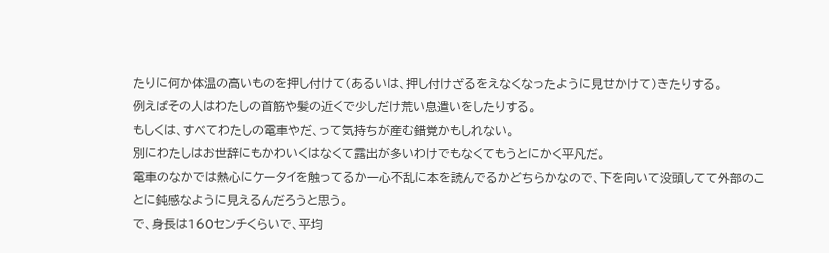たりに何か体温の高いものを押し付けて(あるいは、押し付けざるをえなくなったように見せかけて)きたりする。
例えばその人はわたしの首筋や髪の近くで少しだけ荒い息遣いをしたりする。
もしくは、すべてわたしの電車やだ、って気持ちが産む錯覚かもしれない。
別にわたしはお世辞にもかわいくはなくて露出が多いわけでもなくてもうとにかく平凡だ。
電車のなかでは熱心にケータイを触ってるか一心不乱に本を読んでるかどちらかなので、下を向いて没頭してて外部のことに鈍感なように見えるんだろうと思う。
で、身長は160センチくらいで、平均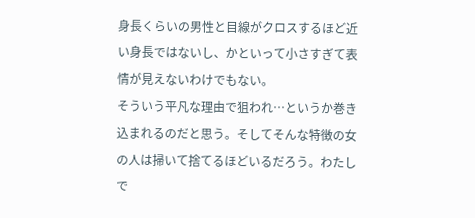身長くらいの男性と目線がクロスするほど近い身長ではないし、かといって小さすぎて表情が見えないわけでもない。
そういう平凡な理由で狙われ…というか巻き込まれるのだと思う。そしてそんな特徴の女の人は掃いて捨てるほどいるだろう。わたしで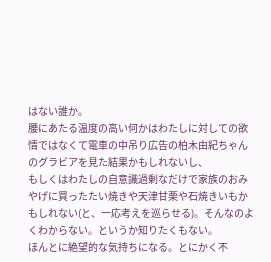はない誰か。
腰にあたる温度の高い何かはわたしに対しての欲情ではなくて電車の中吊り広告の柏木由紀ちゃんのグラビアを見た結果かもしれないし、
もしくはわたしの自意識過剰なだけで家族のおみやげに買ったたい焼きや天津甘栗や石焼きいもかもしれない(と、一応考えを巡らせる)。そんなのよくわからない。というか知りたくもない。
ほんとに絶望的な気持ちになる。とにかく不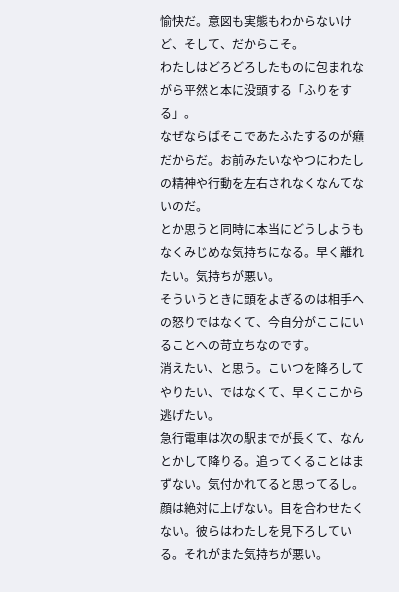愉快だ。意図も実態もわからないけど、そして、だからこそ。
わたしはどろどろしたものに包まれながら平然と本に没頭する「ふりをする」。
なぜならばそこであたふたするのが癪だからだ。お前みたいなやつにわたしの精神や行動を左右されなくなんてないのだ。
とか思うと同時に本当にどうしようもなくみじめな気持ちになる。早く離れたい。気持ちが悪い。
そういうときに頭をよぎるのは相手への怒りではなくて、今自分がここにいることへの苛立ちなのです。
消えたい、と思う。こいつを降ろしてやりたい、ではなくて、早くここから逃げたい。
急行電車は次の駅までが長くて、なんとかして降りる。追ってくることはまずない。気付かれてると思ってるし。
顔は絶対に上げない。目を合わせたくない。彼らはわたしを見下ろしている。それがまた気持ちが悪い。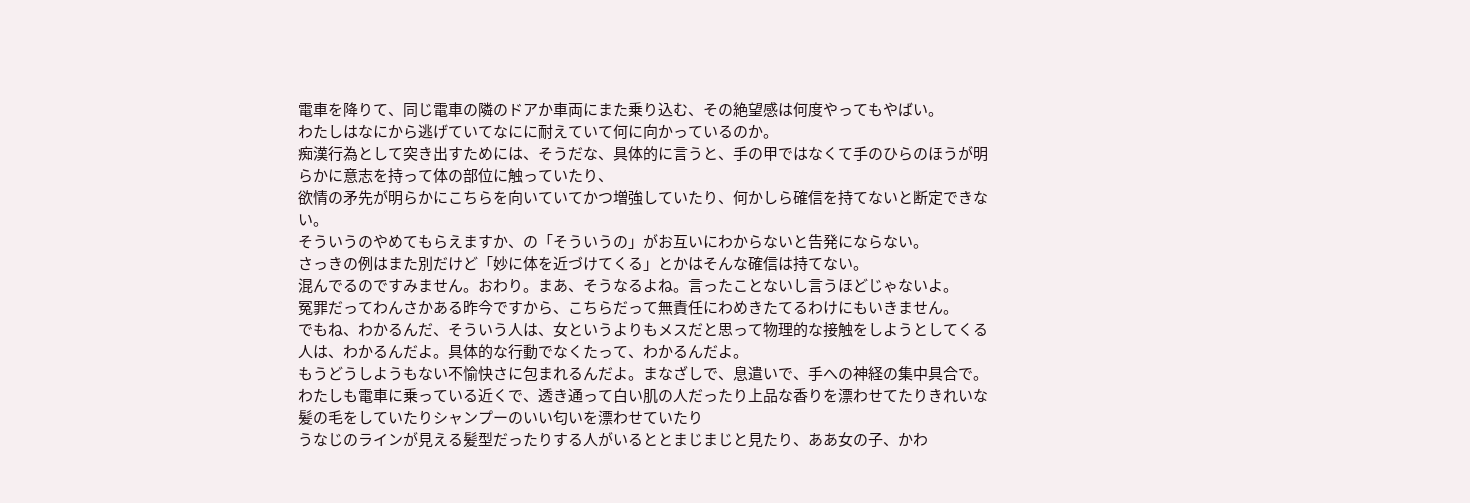電車を降りて、同じ電車の隣のドアか車両にまた乗り込む、その絶望感は何度やってもやばい。
わたしはなにから逃げていてなにに耐えていて何に向かっているのか。
痴漢行為として突き出すためには、そうだな、具体的に言うと、手の甲ではなくて手のひらのほうが明らかに意志を持って体の部位に触っていたり、
欲情の矛先が明らかにこちらを向いていてかつ増強していたり、何かしら確信を持てないと断定できない。
そういうのやめてもらえますか、の「そういうの」がお互いにわからないと告発にならない。
さっきの例はまた別だけど「妙に体を近づけてくる」とかはそんな確信は持てない。
混んでるのですみません。おわり。まあ、そうなるよね。言ったことないし言うほどじゃないよ。
冤罪だってわんさかある昨今ですから、こちらだって無責任にわめきたてるわけにもいきません。
でもね、わかるんだ、そういう人は、女というよりもメスだと思って物理的な接触をしようとしてくる人は、わかるんだよ。具体的な行動でなくたって、わかるんだよ。
もうどうしようもない不愉快さに包まれるんだよ。まなざしで、息遣いで、手への神経の集中具合で。
わたしも電車に乗っている近くで、透き通って白い肌の人だったり上品な香りを漂わせてたりきれいな髪の毛をしていたりシャンプーのいい匂いを漂わせていたり
うなじのラインが見える髪型だったりする人がいるととまじまじと見たり、ああ女の子、かわ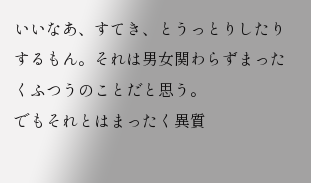いいなあ、すてき、とうっとりしたりするもん。それは男女関わらずまったくふつうのことだと思う。
でもそれとはまったく異質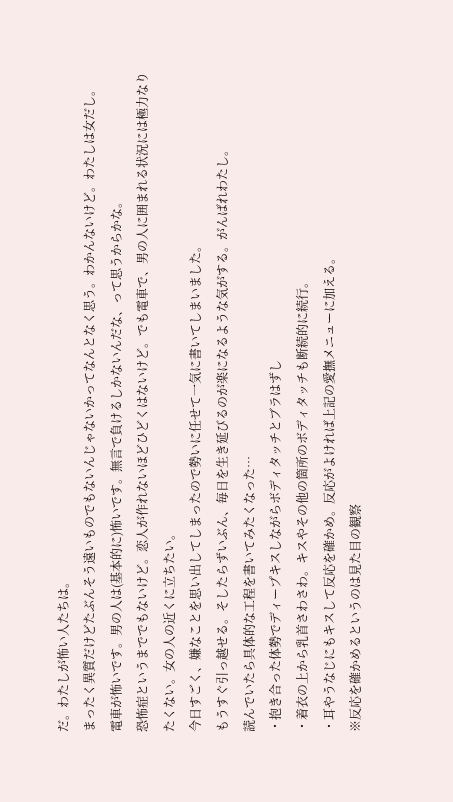だ。わたしが怖い人たちは。
まったく異質だけどたぶんそう遠いものでもないんじゃないかってなんとなく思う。わかんないけど。わたしは女だし。
電車が怖いです。男の人は(基本的に)怖いです。無言で負けるしかないんだな、って思うからかな。
恐怖症というまででもないけど。恋人が作れないほどひどくはないけど。でも電車で、男の人に囲まれる状況には極力なりたくない。女の人の近くに立ちたい。
今日すごく、嫌なことを思い出してしまったので勢いに任せて一気に書いてしまいました。
もうすぐ引っ越せる。そしたらずいぶん、毎日を生き延びるのが楽になるような気がする。がんばれわたし。
読んでいたら具体的な工程を書いてみたくなった…
・抱き合った体勢でディープキスしながらボディタッチとブラはずし
・着衣の上から乳首さわさわ。キスやその他の箇所のボディタッチも断続的に続行。
・耳やうなじにもキスして反応を確かめ。反応がよければ上記の愛撫メニューに加える。
※反応を確かめるというのは見た目の観察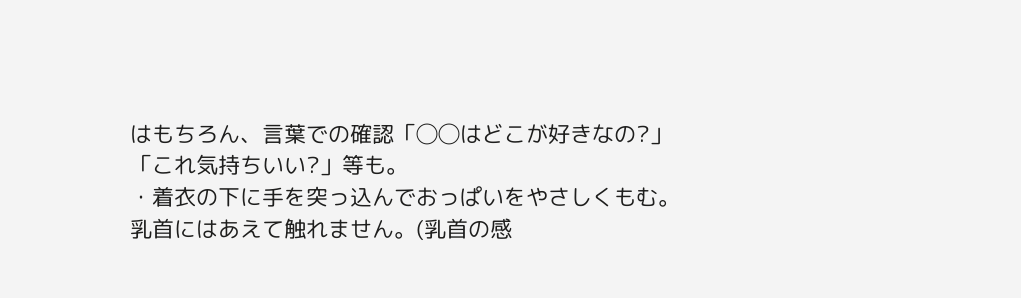はもちろん、言葉での確認「◯◯はどこが好きなの?」「これ気持ちいい?」等も。
・着衣の下に手を突っ込んでおっぱいをやさしくもむ。乳首にはあえて触れません。(乳首の感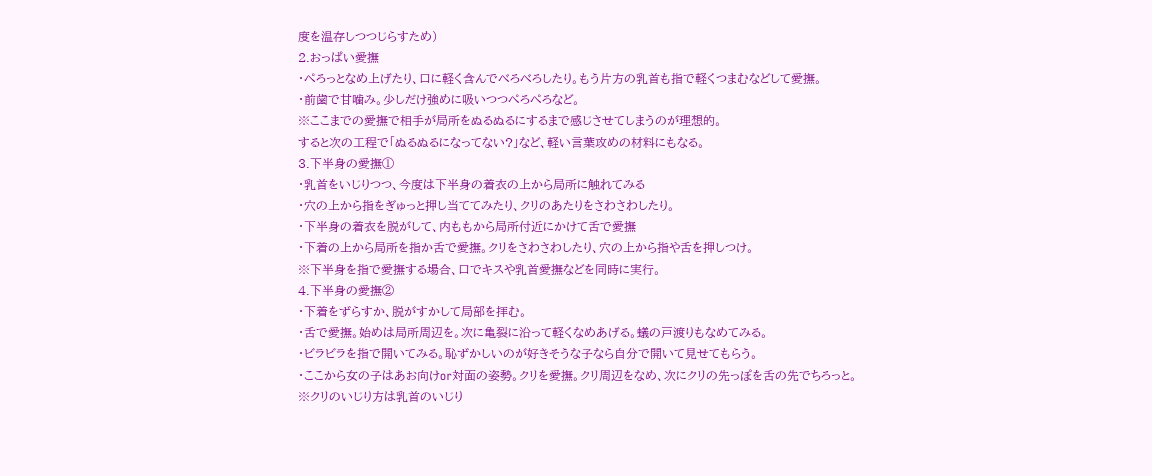度を温存しつつじらすため)
2.おっぱい愛撫
・ぺろっとなめ上げたり、口に軽く含んでべろべろしたり。もう片方の乳首も指で軽くつまむなどして愛撫。
・前歯で甘噛み。少しだけ強めに吸いつつぺろぺろなど。
※ここまでの愛撫で相手が局所をぬるぬるにするまで感じさせてしまうのが理想的。
すると次の工程で「ぬるぬるになってない?」など、軽い言葉攻めの材料にもなる。
3.下半身の愛撫①
・乳首をいじりつつ、今度は下半身の着衣の上から局所に触れてみる
・穴の上から指をぎゅっと押し当ててみたり、クリのあたりをさわさわしたり。
・下半身の着衣を脱がして、内ももから局所付近にかけて舌で愛撫
・下着の上から局所を指か舌で愛撫。クリをさわさわしたり、穴の上から指や舌を押しつけ。
※下半身を指で愛撫する場合、口でキスや乳首愛撫などを同時に実行。
4.下半身の愛撫②
・下着をずらすか、脱がすかして局部を拝む。
・舌で愛撫。始めは局所周辺を。次に亀裂に沿って軽くなめあげる。蟻の戸渡りもなめてみる。
・ビラビラを指で開いてみる。恥ずかしいのが好きそうな子なら自分で開いて見せてもらう。
・ここから女の子はあお向けor対面の姿勢。クリを愛撫。クリ周辺をなめ、次にクリの先っぽを舌の先でちろっと。
※クリのいじり方は乳首のいじり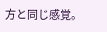方と同じ感覚。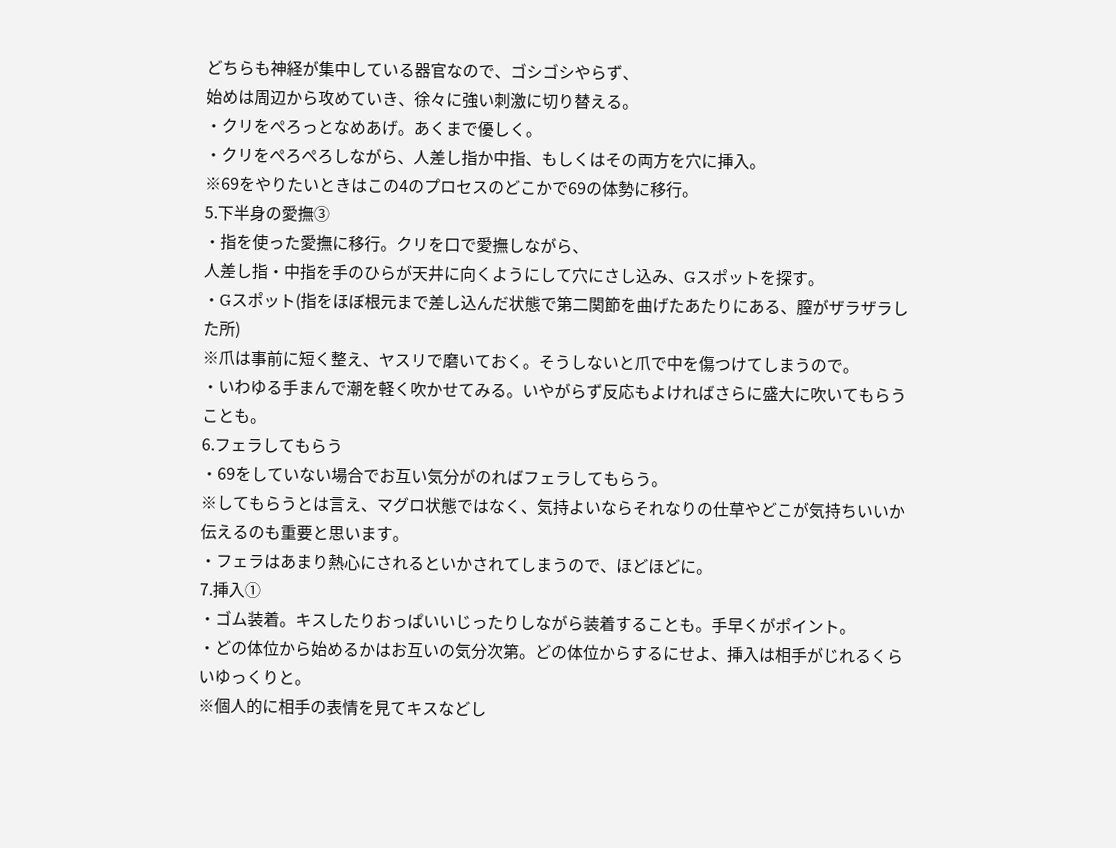どちらも神経が集中している器官なので、ゴシゴシやらず、
始めは周辺から攻めていき、徐々に強い刺激に切り替える。
・クリをぺろっとなめあげ。あくまで優しく。
・クリをぺろぺろしながら、人差し指か中指、もしくはその両方を穴に挿入。
※69をやりたいときはこの4のプロセスのどこかで69の体勢に移行。
5.下半身の愛撫③
・指を使った愛撫に移行。クリを口で愛撫しながら、
人差し指・中指を手のひらが天井に向くようにして穴にさし込み、Gスポットを探す。
・Gスポット(指をほぼ根元まで差し込んだ状態で第二関節を曲げたあたりにある、膣がザラザラした所)
※爪は事前に短く整え、ヤスリで磨いておく。そうしないと爪で中を傷つけてしまうので。
・いわゆる手まんで潮を軽く吹かせてみる。いやがらず反応もよければさらに盛大に吹いてもらうことも。
6.フェラしてもらう
・69をしていない場合でお互い気分がのればフェラしてもらう。
※してもらうとは言え、マグロ状態ではなく、気持よいならそれなりの仕草やどこが気持ちいいか伝えるのも重要と思います。
・フェラはあまり熱心にされるといかされてしまうので、ほどほどに。
7.挿入①
・ゴム装着。キスしたりおっぱいいじったりしながら装着することも。手早くがポイント。
・どの体位から始めるかはお互いの気分次第。どの体位からするにせよ、挿入は相手がじれるくらいゆっくりと。
※個人的に相手の表情を見てキスなどし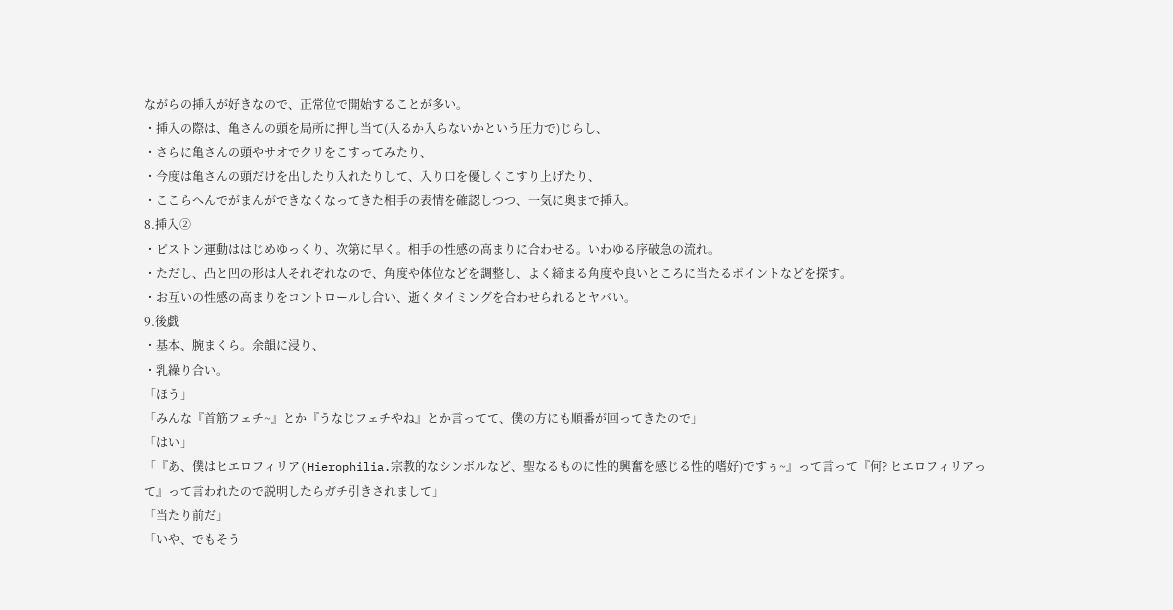ながらの挿入が好きなので、正常位で開始することが多い。
・挿入の際は、亀さんの頭を局所に押し当て(入るか入らないかという圧力で)じらし、
・さらに亀さんの頭やサオでクリをこすってみたり、
・今度は亀さんの頭だけを出したり入れたりして、入り口を優しくこすり上げたり、
・ここらへんでがまんができなくなってきた相手の表情を確認しつつ、一気に奥まで挿入。
8.挿入②
・ピストン運動ははじめゆっくり、次第に早く。相手の性感の高まりに合わせる。いわゆる序破急の流れ。
・ただし、凸と凹の形は人それぞれなので、角度や体位などを調整し、よく締まる角度や良いところに当たるポイントなどを探す。
・お互いの性感の高まりをコントロールし合い、逝くタイミングを合わせられるとヤバい。
9.後戯
・基本、腕まくら。余韻に浸り、
・乳繰り合い。
「ほう」
「みんな『首筋フェチ~』とか『うなじフェチやね』とか言ってて、僕の方にも順番が回ってきたので」
「はい」
「『あ、僕はヒエロフィリア(Hierophilia.宗教的なシンボルなど、聖なるものに性的興奮を感じる性的嗜好)ですぅ~』って言って『何? ヒエロフィリアって』って言われたので説明したらガチ引きされまして」
「当たり前だ」
「いや、でもそう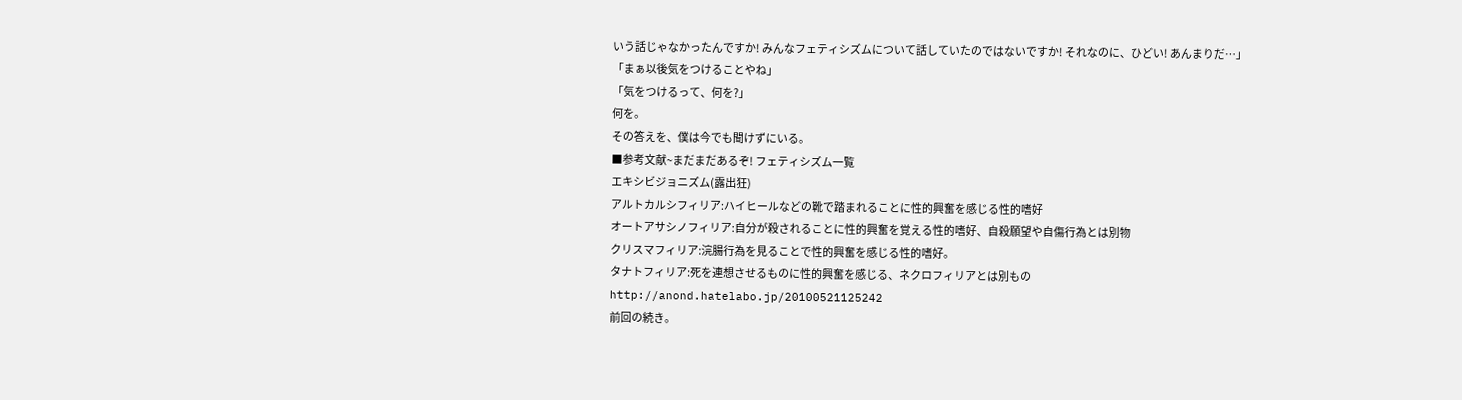いう話じゃなかったんですか! みんなフェティシズムについて話していたのではないですか! それなのに、ひどい! あんまりだ…」
「まぁ以後気をつけることやね」
「気をつけるって、何を?」
何を。
その答えを、僕は今でも聞けずにいる。
■参考文献~まだまだあるぞ! フェティシズム一覧
エキシビジョニズム(露出狂)
アルトカルシフィリア:ハイヒールなどの靴で踏まれることに性的興奮を感じる性的嗜好
オートアサシノフィリア:自分が殺されることに性的興奮を覚える性的嗜好、自殺願望や自傷行為とは別物
クリスマフィリア:浣腸行為を見ることで性的興奮を感じる性的嗜好。
タナトフィリア:死を連想させるものに性的興奮を感じる、ネクロフィリアとは別もの
http://anond.hatelabo.jp/20100521125242
前回の続き。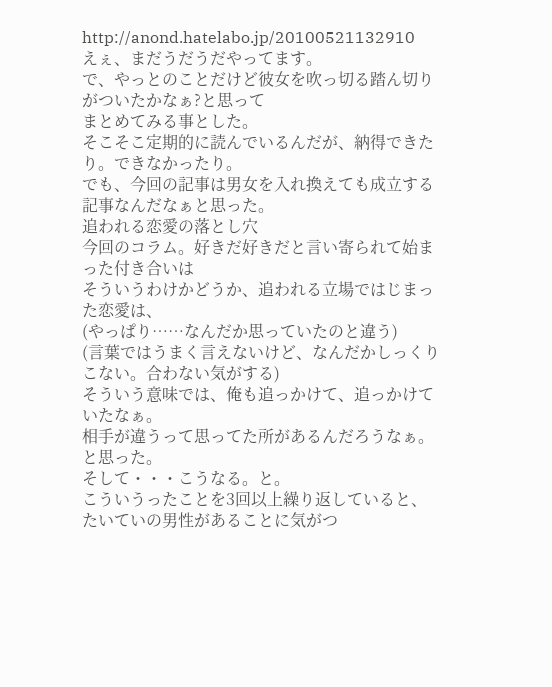http://anond.hatelabo.jp/20100521132910
えぇ、まだうだうだやってます。
で、やっとのことだけど彼女を吹っ切る踏ん切りがついたかなぁ?と思って
まとめてみる事とした。
そこそこ定期的に読んでいるんだが、納得できたり。できなかったり。
でも、今回の記事は男女を入れ換えても成立する記事なんだなぁと思った。
追われる恋愛の落とし穴
今回のコラム。好きだ好きだと言い寄られて始まった付き合いは
そういうわけかどうか、追われる立場ではじまった恋愛は、
(やっぱり……なんだか思っていたのと違う)
(言葉ではうまく言えないけど、なんだかしっくりこない。合わない気がする)
そういう意味では、俺も追っかけて、追っかけていたなぁ。
相手が違うって思ってた所があるんだろうなぁ。と思った。
そして・・・こうなる。と。
こういうったことを3回以上繰り返していると、
たいていの男性があることに気がつ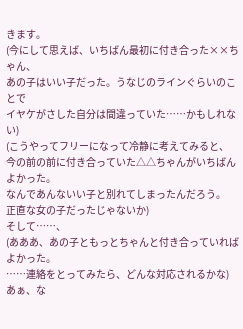きます。
(今にして思えば、いちばん最初に付き合った××ちゃん、
あの子はいい子だった。うなじのラインぐらいのことで
イヤケがさした自分は間違っていた……かもしれない)
(こうやってフリーになって冷静に考えてみると、
今の前の前に付き合っていた△△ちゃんがいちばんよかった。
なんであんないい子と別れてしまったんだろう。
正直な女の子だったじゃないか)
そして……、
(あああ、あの子ともっとちゃんと付き合っていればよかった。
……連絡をとってみたら、どんな対応されるかな)
あぁ、な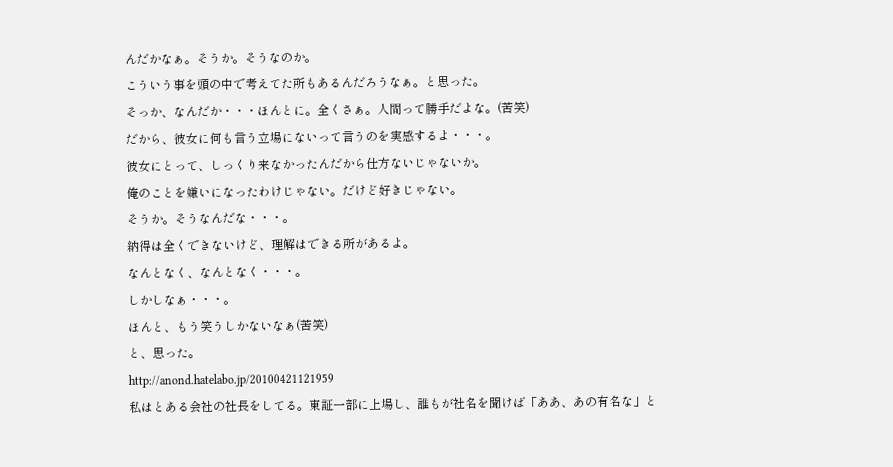んだかなぁ。そうか。そうなのか。
こういう事を頭の中で考えてた所もあるんだろうなぁ。と思った。
そっか、なんだか・・・ほんとに。全くさぁ。人間って勝手だよな。(苦笑)
だから、彼女に何も言う立場にないって言うのを実感するよ・・・。
彼女にとって、しっくり来なかったんだから仕方ないじゃないか。
俺のことを嫌いになったわけじゃない。だけど好きじゃない。
そうか。そうなんだな・・・。
納得は全くできないけど、理解はできる所があるよ。
なんとなく、なんとなく・・・。
しかしなぁ・・・。
ほんと、もう笑うしかないなぁ(苦笑)
と、思った。
http://anond.hatelabo.jp/20100421121959
私はとある会社の社長をしてる。東証一部に上場し、誰もが社名を聞けば「ああ、あの有名な」と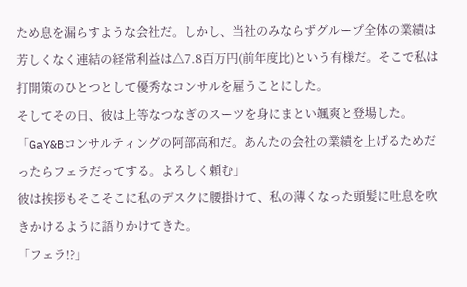ため息を漏らすような会社だ。しかし、当社のみならずグループ全体の業績は芳しくなく連結の経常利益は△7.8百万円(前年度比)という有様だ。そこで私は打開策のひとつとして優秀なコンサルを雇うことにした。
そしてその日、彼は上等なつなぎのスーツを身にまとい颯爽と登場した。
「GaY&Bコンサルティングの阿部高和だ。あんたの会社の業績を上げるためだったらフェラだってする。よろしく頼む」
彼は挨拶もそこそこに私のデスクに腰掛けて、私の薄くなった頭髪に吐息を吹きかけるように語りかけてきた。
「フェラ!?」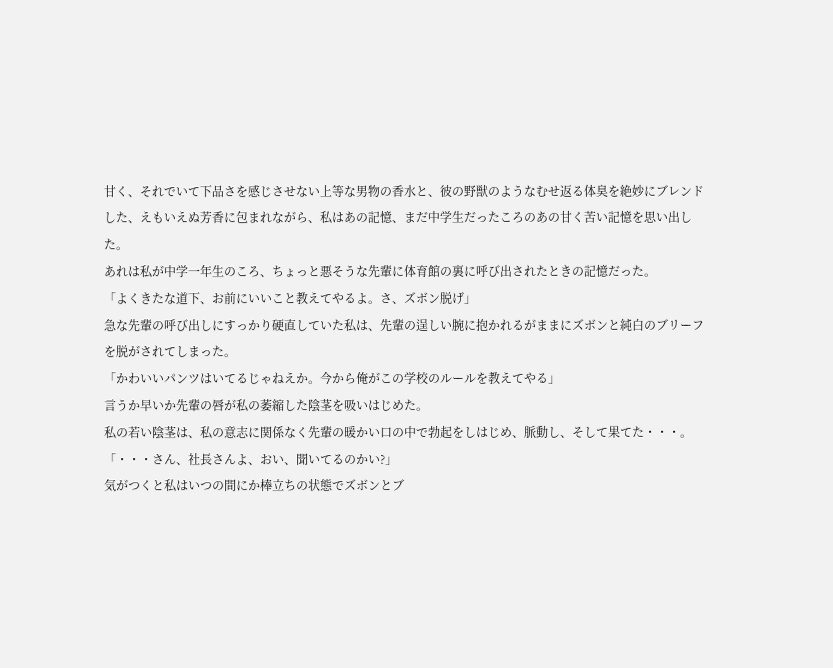甘く、それでいて下品さを感じさせない上等な男物の香水と、彼の野獣のようなむせ返る体臭を絶妙にブレンドした、えもいえぬ芳香に包まれながら、私はあの記憶、まだ中学生だったころのあの甘く苦い記憶を思い出した。
あれは私が中学一年生のころ、ちょっと悪そうな先輩に体育館の裏に呼び出されたときの記憶だった。
「よくきたな道下、お前にいいこと教えてやるよ。さ、ズボン脱げ」
急な先輩の呼び出しにすっかり硬直していた私は、先輩の逞しい腕に抱かれるがままにズボンと純白のブリーフを脱がされてしまった。
「かわいいパンツはいてるじゃねえか。今から俺がこの学校のルールを教えてやる」
言うか早いか先輩の唇が私の萎縮した陰茎を吸いはじめた。
私の若い陰茎は、私の意志に関係なく先輩の暖かい口の中で勃起をしはじめ、脈動し、そして果てた・・・。
「・・・さん、社長さんよ、おい、聞いてるのかい?」
気がつくと私はいつの間にか棒立ちの状態でズボンとブ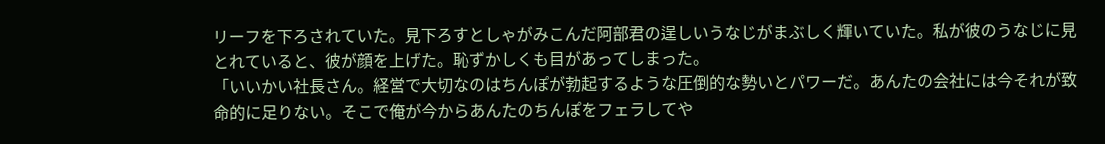リーフを下ろされていた。見下ろすとしゃがみこんだ阿部君の逞しいうなじがまぶしく輝いていた。私が彼のうなじに見とれていると、彼が顔を上げた。恥ずかしくも目があってしまった。
「いいかい社長さん。経営で大切なのはちんぽが勃起するような圧倒的な勢いとパワーだ。あんたの会社には今それが致命的に足りない。そこで俺が今からあんたのちんぽをフェラしてや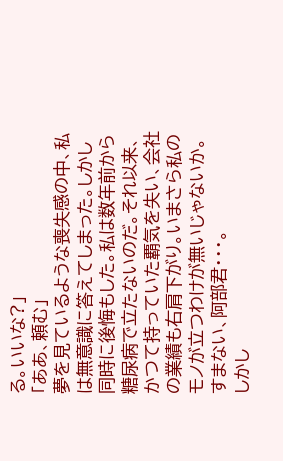る。いいな?」
「ああ、頼む」
夢を見ているような喪失感の中、私は無意識に答えてしまった。しかし同時に後悔もした。私は数年前から糖尿病で立たないのだ。それ以来、かつて持っていた覇気を失い、会社の業績も右肩下がり。いまさら私のモノが立つわけが無いじゃないか。すまない、阿部君・・・。
しかし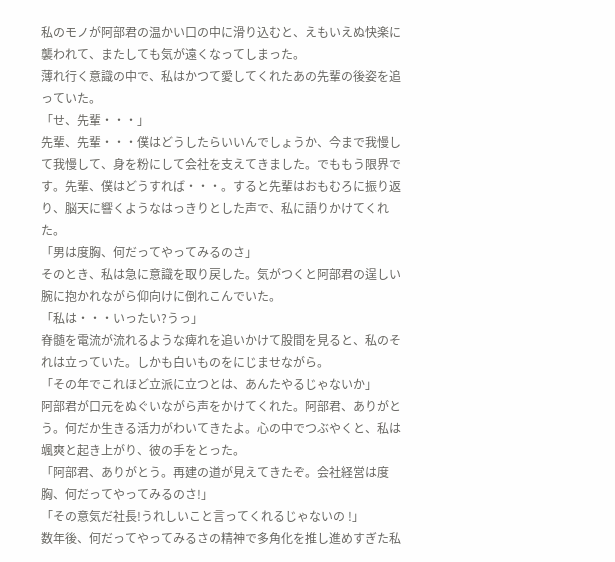私のモノが阿部君の温かい口の中に滑り込むと、えもいえぬ快楽に襲われて、またしても気が遠くなってしまった。
薄れ行く意識の中で、私はかつて愛してくれたあの先輩の後姿を追っていた。
「せ、先輩・・・」
先輩、先輩・・・僕はどうしたらいいんでしょうか、今まで我慢して我慢して、身を粉にして会社を支えてきました。でももう限界です。先輩、僕はどうすれば・・・。すると先輩はおもむろに振り返り、脳天に響くようなはっきりとした声で、私に語りかけてくれた。
「男は度胸、何だってやってみるのさ」
そのとき、私は急に意識を取り戻した。気がつくと阿部君の逞しい腕に抱かれながら仰向けに倒れこんでいた。
「私は・・・いったい?うっ」
脊髄を電流が流れるような痺れを追いかけて股間を見ると、私のそれは立っていた。しかも白いものをにじませながら。
「その年でこれほど立派に立つとは、あんたやるじゃないか」
阿部君が口元をぬぐいながら声をかけてくれた。阿部君、ありがとう。何だか生きる活力がわいてきたよ。心の中でつぶやくと、私は颯爽と起き上がり、彼の手をとった。
「阿部君、ありがとう。再建の道が見えてきたぞ。会社経営は度胸、何だってやってみるのさ!」
「その意気だ社長!うれしいこと言ってくれるじゃないの !」
数年後、何だってやってみるさの精神で多角化を推し進めすぎた私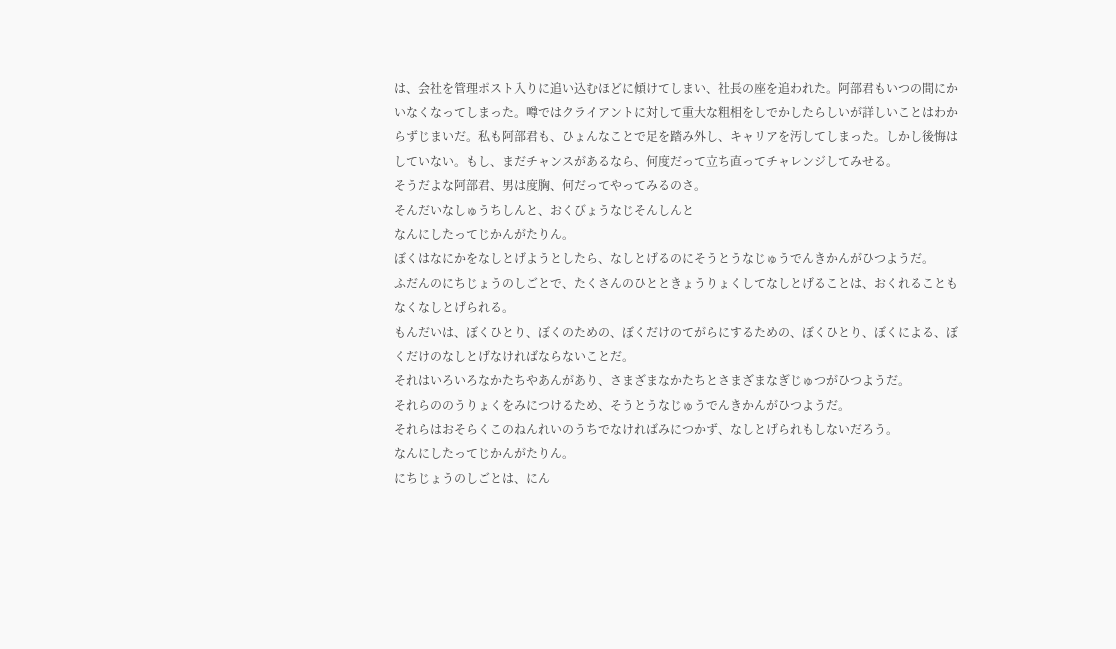は、会社を管理ポスト入りに追い込むほどに傾けてしまい、社長の座を追われた。阿部君もいつの間にかいなくなってしまった。噂ではクライアントに対して重大な粗相をしでかしたらしいが詳しいことはわからずじまいだ。私も阿部君も、ひょんなことで足を踏み外し、キャリアを汚してしまった。しかし後悔はしていない。もし、まだチャンスがあるなら、何度だって立ち直ってチャレンジしてみせる。
そうだよな阿部君、男は度胸、何だってやってみるのさ。
そんだいなしゅうちしんと、おくびょうなじそんしんと
なんにしたってじかんがたりん。
ぼくはなにかをなしとげようとしたら、なしとげるのにそうとうなじゅうでんきかんがひつようだ。
ふだんのにちじょうのしごとで、たくさんのひとときょうりょくしてなしとげることは、おくれることもなくなしとげられる。
もんだいは、ぼくひとり、ぼくのための、ぼくだけのてがらにするための、ぼくひとり、ぼくによる、ぼくだけのなしとげなければならないことだ。
それはいろいろなかたちやあんがあり、さまざまなかたちとさまざまなぎじゅつがひつようだ。
それらののうりょくをみにつけるため、そうとうなじゅうでんきかんがひつようだ。
それらはおそらくこのねんれいのうちでなければみにつかず、なしとげられもしないだろう。
なんにしたってじかんがたりん。
にちじょうのしごとは、にん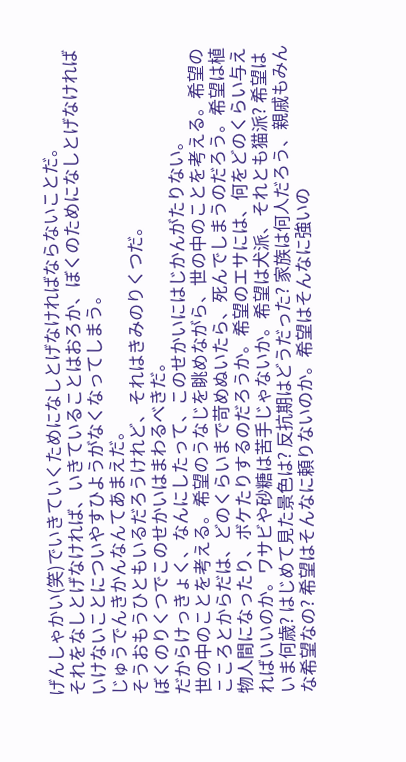げんしゃかい(笑)でいきていくためになしとげなければならないことだ。
それをなしとげなければ、いきていることはおろか、ぼくのためになしとげなければいけないことについやすひようがなくなってしまう。
じゅうでんきかんなんてあまえだ。
そうおもうひともいるだろうけれど、それはきみのりくつだ。
ぼくのりくつでこのせかいはまわるべきだ。
だからけっきょく、なんにしたって、このせかいにはじかんがたりない。
世の中のことを考える。希望のうなじを眺めながら、世の中のことを考える。希望のこころとからだは、どのくらいまで苛めぬいたら、死んでしまうのだろう。希望は植物人間になったり、ボケたりするのだろうか。希望のエサには、何をどのくらい与えればいいのか。ワサビや砂糖は苦手じゃないか。希望は犬派、それとも猫派? 希望はいま何歳? はじめて見た景色は? 反抗期はどうだった? 家族は何人だろう、親戚もみんな希望なの? 希望はそんなに頼りないのか。希望はそんなに強いの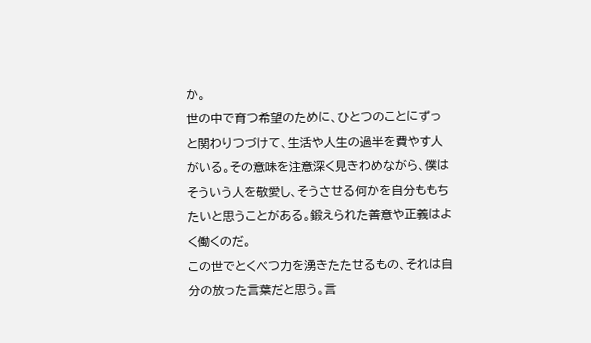か。
世の中で育つ希望のために、ひとつのことにずっと関わりつづけて、生活や人生の過半を費やす人がいる。その意味を注意深く見きわめながら、僕はそういう人を敬愛し、そうさせる何かを自分ももちたいと思うことがある。鍛えられた善意や正義はよく働くのだ。
この世でとくべつ力を湧きたたせるもの、それは自分の放った言葉だと思う。言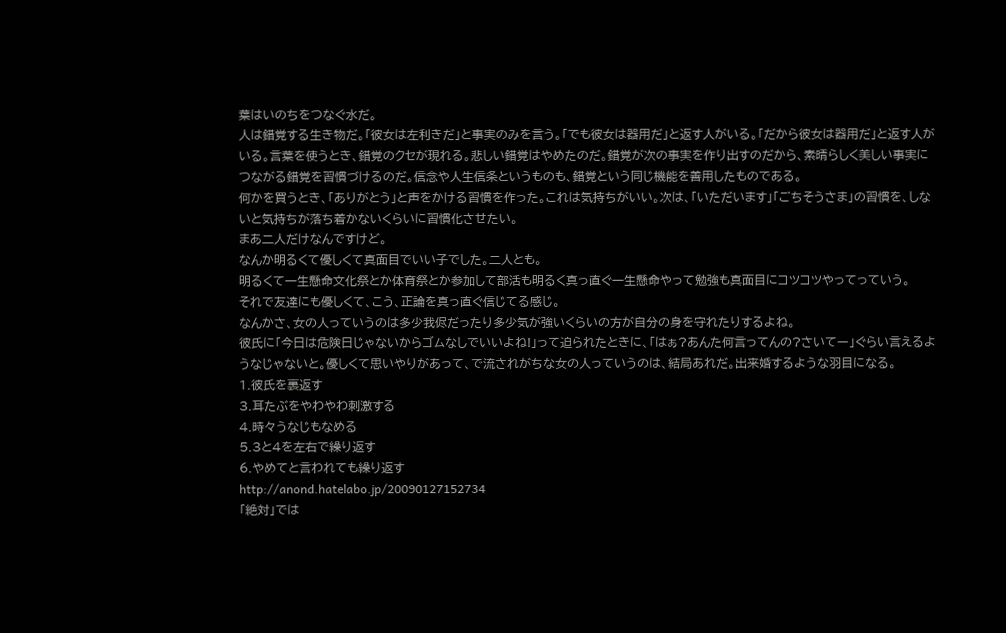葉はいのちをつなぐ水だ。
人は錯覚する生き物だ。「彼女は左利きだ」と事実のみを言う。「でも彼女は器用だ」と返す人がいる。「だから彼女は器用だ」と返す人がいる。言葉を使うとき、錯覚のクセが現れる。悲しい錯覚はやめたのだ。錯覚が次の事実を作り出すのだから、素晴らしく美しい事実につながる錯覚を習慣づけるのだ。信念や人生信条というものも、錯覚という同じ機能を善用したものである。
何かを買うとき、「ありがとう」と声をかける習慣を作った。これは気持ちがいい。次は、「いただいます」「ごちそうさま」の習慣を、しないと気持ちが落ち着かないくらいに習慣化させたい。
まあ二人だけなんですけど。
なんか明るくて優しくて真面目でいい子でした。二人とも。
明るくて一生懸命文化祭とか体育祭とか参加して部活も明るく真っ直ぐ一生懸命やって勉強も真面目にコツコツやってっていう。
それで友達にも優しくて、こう、正論を真っ直ぐ信じてる感じ。
なんかさ、女の人っていうのは多少我侭だったり多少気が強いくらいの方が自分の身を守れたりするよね。
彼氏に「今日は危険日じゃないからゴムなしでいいよね!」って迫られたときに、「はぁ?あんた何言ってんの?さいてー」ぐらい言えるようなじゃないと。優しくて思いやりがあって、で流されがちな女の人っていうのは、結局あれだ。出来婚するような羽目になる。
1.彼氏を裏返す
3.耳たぶをやわやわ刺激する
4.時々うなじもなめる
5.3と4を左右で繰り返す
6.やめてと言われても繰り返す
http://anond.hatelabo.jp/20090127152734
「絶対」では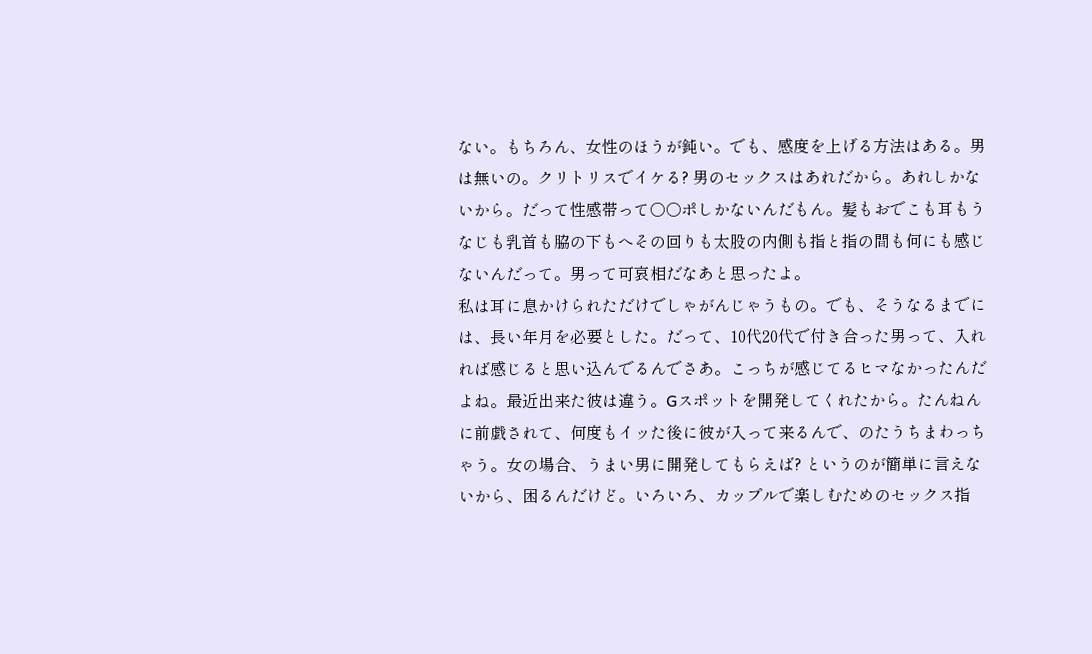ない。もちろん、女性のほうが鈍い。でも、感度を上げる方法はある。男は無いの。クリトリスでイケる? 男のセックスはあれだから。あれしかないから。だって性感帯って○○ポしかないんだもん。髪もおでこも耳もうなじも乳首も脇の下もへその回りも太股の内側も指と指の間も何にも感じないんだって。男って可哀相だなあと思ったよ。
私は耳に息かけられただけでしゃがんじゃうもの。でも、そうなるまでには、長い年月を必要とした。だって、10代20代で付き合った男って、入れれば感じると思い込んでるんでさあ。こっちが感じてるヒマなかったんだよね。最近出来た彼は違う。Gスポットを開発してくれたから。たんねんに前戯されて、何度もイッた後に彼が入って来るんで、のたうちまわっちゃう。女の場合、うまい男に開発してもらえば? というのが簡単に言えないから、困るんだけど。いろいろ、カップルで楽しむためのセックス指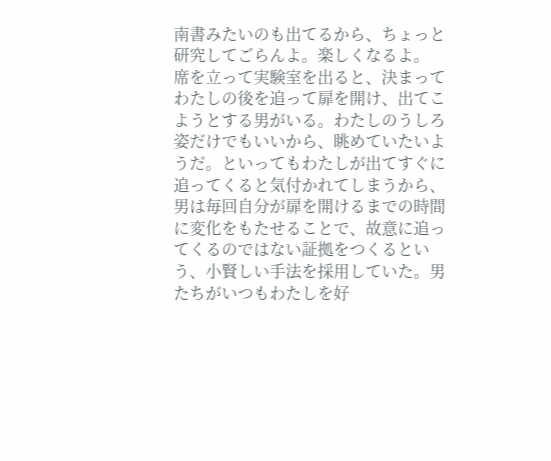南書みたいのも出てるから、ちょっと研究してごらんよ。楽しくなるよ。
席を立って実験室を出ると、決まってわたしの後を追って扉を開け、出てこようとする男がいる。わたしのうしろ姿だけでもいいから、眺めていたいようだ。といってもわたしが出てすぐに追ってくると気付かれてしまうから、男は毎回自分が扉を開けるまでの時間に変化をもたせることで、故意に追ってくるのではない証拠をつくるという、小賢しい手法を採用していた。男たちがいつもわたしを好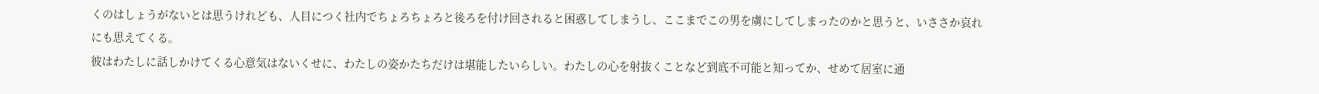くのはしょうがないとは思うけれども、人目につく社内でちょろちょろと後ろを付け回されると困惑してしまうし、ここまでこの男を虜にしてしまったのかと思うと、いささか哀れにも思えてくる。
彼はわたしに話しかけてくる心意気はないくせに、わたしの姿かたちだけは堪能したいらしい。わたしの心を射抜くことなど到底不可能と知ってか、せめて居室に通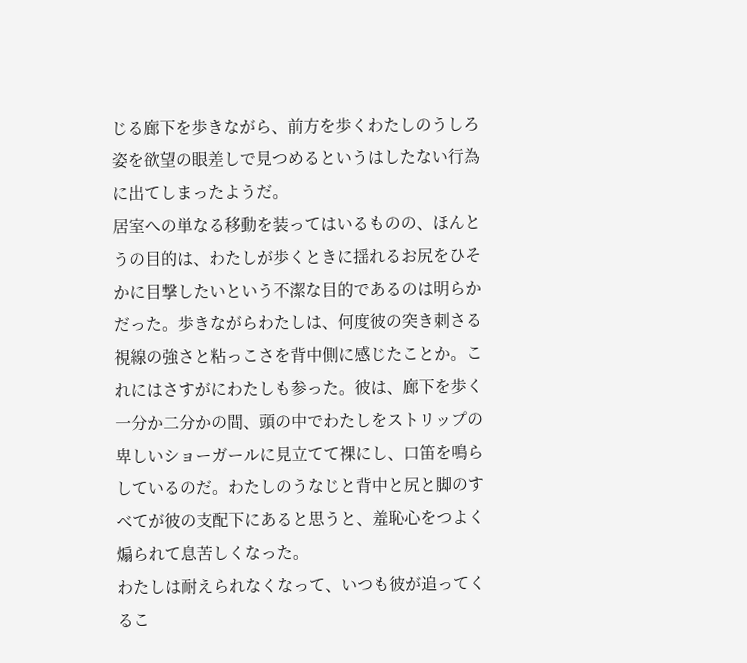じる廊下を歩きながら、前方を歩くわたしのうしろ姿を欲望の眼差しで見つめるというはしたない行為に出てしまったようだ。
居室への単なる移動を装ってはいるものの、ほんとうの目的は、わたしが歩くときに揺れるお尻をひそかに目撃したいという不潔な目的であるのは明らかだった。歩きながらわたしは、何度彼の突き刺さる視線の強さと粘っこさを背中側に感じたことか。これにはさすがにわたしも参った。彼は、廊下を歩く一分か二分かの間、頭の中でわたしをストリップの卑しいショーガールに見立てて裸にし、口笛を鳴らしているのだ。わたしのうなじと背中と尻と脚のすべてが彼の支配下にあると思うと、羞恥心をつよく煽られて息苦しくなった。
わたしは耐えられなくなって、いつも彼が追ってくるこ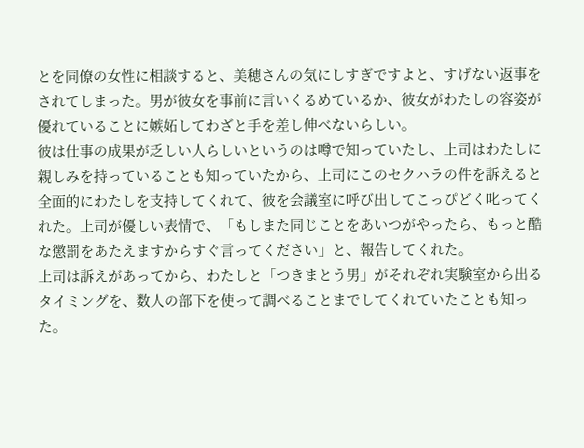とを同僚の女性に相談すると、美穂さんの気にしすぎですよと、すげない返事をされてしまった。男が彼女を事前に言いくるめているか、彼女がわたしの容姿が優れていることに嫉妬してわざと手を差し伸べないらしい。
彼は仕事の成果が乏しい人らしいというのは噂で知っていたし、上司はわたしに親しみを持っていることも知っていたから、上司にこのセクハラの件を訴えると全面的にわたしを支持してくれて、彼を会議室に呼び出してこっぴどく叱ってくれた。上司が優しい表情で、「もしまた同じことをあいつがやったら、もっと酷な懲罰をあたえますからすぐ言ってください」と、報告してくれた。
上司は訴えがあってから、わたしと「つきまとう男」がそれぞれ実験室から出るタイミングを、数人の部下を使って調べることまでしてくれていたことも知った。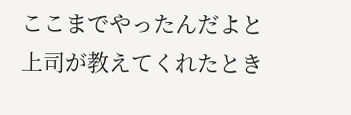ここまでやったんだよと上司が教えてくれたとき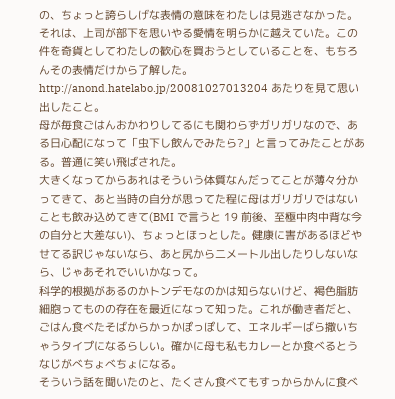の、ちょっと誇らしげな表情の意味をわたしは見逃さなかった。それは、上司が部下を思いやる愛情を明らかに越えていた。この件を奇貨としてわたしの歓心を買おうとしていることを、もちろんその表情だけから了解した。
http://anond.hatelabo.jp/20081027013204 あたりを見て思い出したこと。
母が毎食ごはんおかわりしてるにも関わらずガリガリなので、ある日心配になって「虫下し飲んでみたら?」と言ってみたことがある。普通に笑い飛ばされた。
大きくなってからあれはそういう体質なんだってことが薄々分かってきて、あと当時の自分が思ってた程に母はガリガリではないことも飲み込めてきて(BMI で言うと 19 前後、至極中肉中背な今の自分と大差ない)、ちょっとほっとした。健康に害があるほどやせてる訳じゃないなら、あと尻から二メートル出したりしないなら、じゃあそれでいいかなって。
科学的根拠があるのかトンデモなのかは知らないけど、褐色脂肪細胞ってものの存在を最近になって知った。これが働き者だと、ごはん食べたそばからかっかぽっぽして、エネルギーばら撒いちゃうタイプになるらしい。確かに母も私もカレーとか食べるとうなじがべちょべちょになる。
そういう話を聞いたのと、たくさん食べてもすっからかんに食べ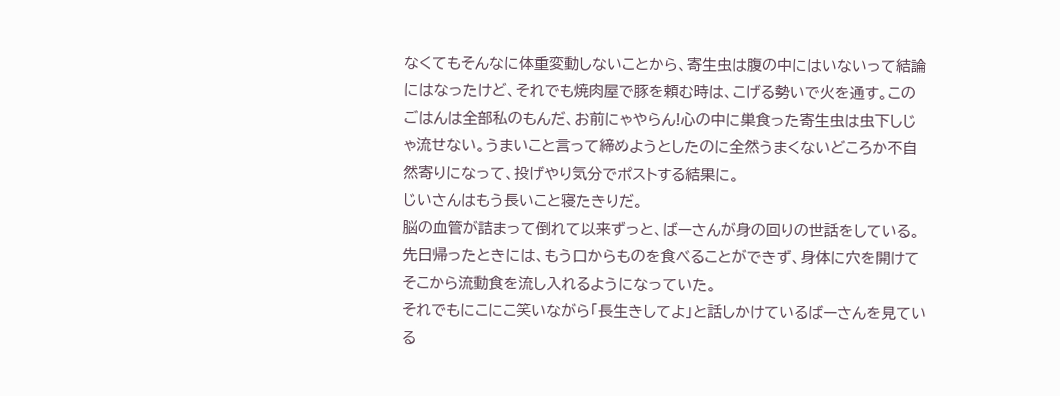なくてもそんなに体重変動しないことから、寄生虫は腹の中にはいないって結論にはなったけど、それでも焼肉屋で豚を頼む時は、こげる勢いで火を通す。このごはんは全部私のもんだ、お前にゃやらん!心の中に巣食った寄生虫は虫下しじゃ流せない。うまいこと言って締めようとしたのに全然うまくないどころか不自然寄りになって、投げやり気分でポストする結果に。
じいさんはもう長いこと寝たきりだ。
脳の血管が詰まって倒れて以来ずっと、ばーさんが身の回りの世話をしている。
先日帰ったときには、もう口からものを食べることができず、身体に穴を開けてそこから流動食を流し入れるようになっていた。
それでもにこにこ笑いながら「長生きしてよ」と話しかけているばーさんを見ている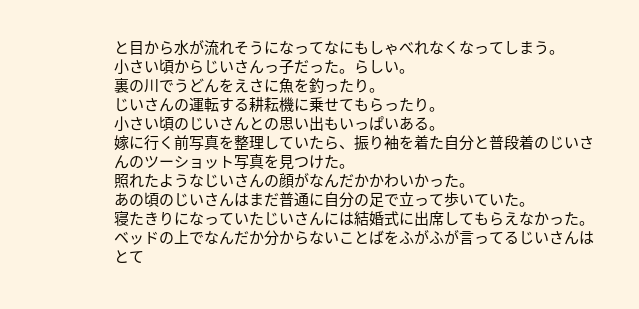と目から水が流れそうになってなにもしゃべれなくなってしまう。
小さい頃からじいさんっ子だった。らしい。
裏の川でうどんをえさに魚を釣ったり。
じいさんの運転する耕耘機に乗せてもらったり。
小さい頃のじいさんとの思い出もいっぱいある。
嫁に行く前写真を整理していたら、振り袖を着た自分と普段着のじいさんのツーショット写真を見つけた。
照れたようなじいさんの顔がなんだかかわいかった。
あの頃のじいさんはまだ普通に自分の足で立って歩いていた。
寝たきりになっていたじいさんには結婚式に出席してもらえなかった。
ベッドの上でなんだか分からないことばをふがふが言ってるじいさんはとて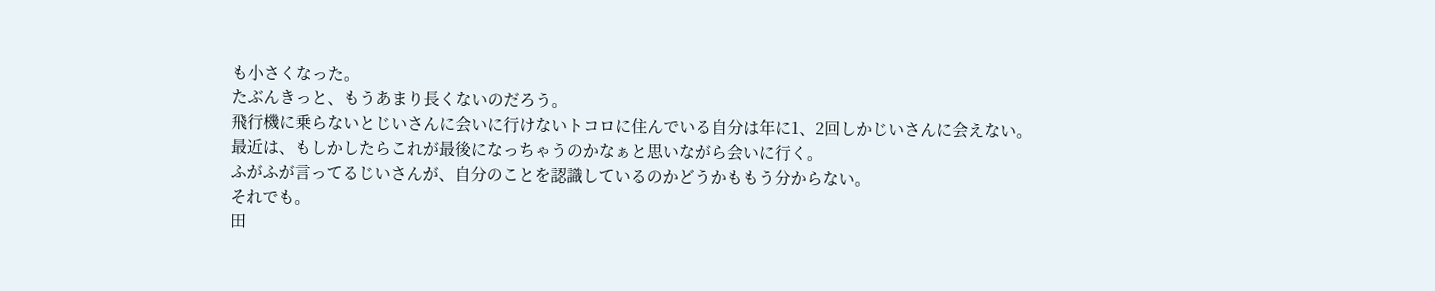も小さくなった。
たぶんきっと、もうあまり長くないのだろう。
飛行機に乗らないとじいさんに会いに行けないトコロに住んでいる自分は年に1、2回しかじいさんに会えない。
最近は、もしかしたらこれが最後になっちゃうのかなぁと思いながら会いに行く。
ふがふが言ってるじいさんが、自分のことを認識しているのかどうかももう分からない。
それでも。
田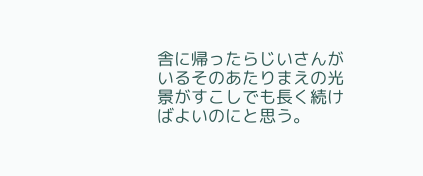舎に帰ったらじいさんがいるそのあたりまえの光景がすこしでも長く続けばよいのにと思う。